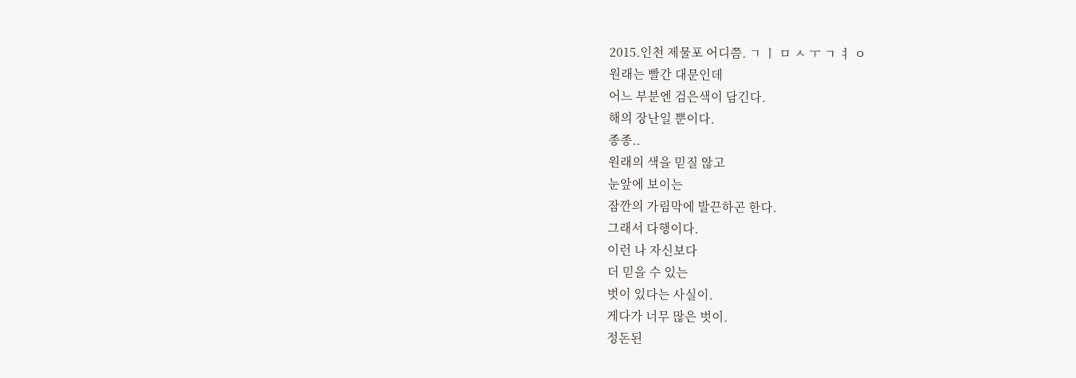2015.인천 제물포 어디쯤. ㄱ ㅣ ㅁ ㅅ ㅜ ㄱ ㅕ ㅇ
원래는 빨간 대문인데
어느 부분엔 검은색이 담긴다.
해의 장난일 뿐이다.
종종..
원래의 색을 믿질 않고
눈앞에 보이는
잠깐의 가림막에 발끈하곤 한다.
그래서 다행이다.
이런 나 자신보다
더 믿을 수 있는
벗이 있다는 사실이.
게다가 너무 많은 벗이.
정돈된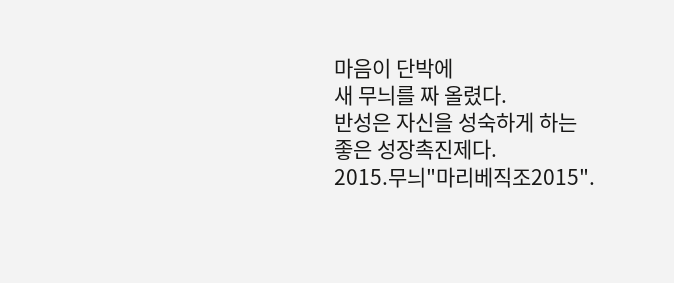마음이 단박에
새 무늬를 짜 올렸다.
반성은 자신을 성숙하게 하는
좋은 성장촉진제다.
2015.무늬"마리베직조2015".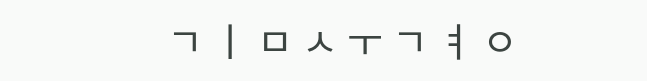ㄱ ㅣ ㅁ ㅅ ㅜ ㄱ ㅕ ㅇ